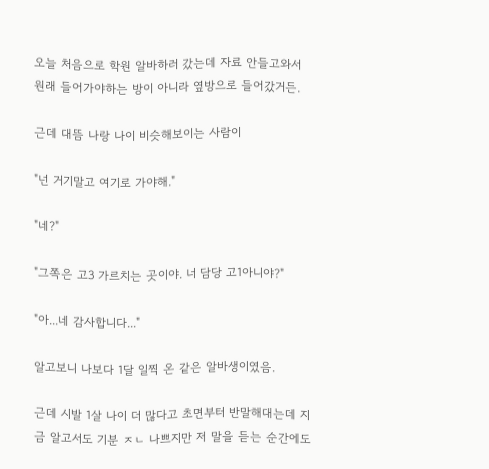오늘 처음으로 학원 알바하러 갔는데 자료 안들고와서 원래 들어가야하는 방이 아니라 옆방으로 들어갔거든.

근데 대뜸 나랑 나이 비슷해보이는 사람이

"넌 거기말고 여기로 가야해."

"네?"

"그쪽은 고3 가르치는 곳이야. 너 담당 고1아니야?"

"아...네 감사합니다..."

알고보니 나보다 1달 일찍 온 같은 알바생이였음.

근데 시발 1살 나이 더 많다고 초면부터 반말해대는데 지금 알고서도 기분 ㅈㄴ 나쁘지만 저 말을 듣는 순간에도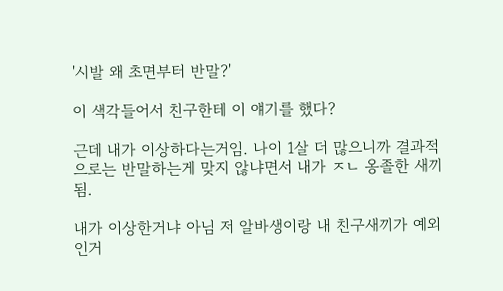'시발 왜 초면부터 반말?'

이 색각들어서 친구한테 이 얘기를 했다?

근데 내가 이상하다는거임. 나이 1살 더 많으니까 결과적으로는 반말하는게 맞지 않냐면서 내가 ㅈㄴ 옹졸한 새끼됨.

내가 이상한거냐 아님 저 알바생이랑 내 친구새끼가 예외인거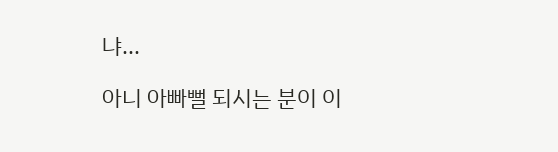냐...

아니 아빠뻘 되시는 분이 이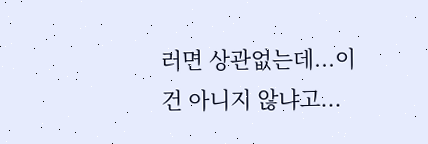러면 상관없는데...이건 아니지 않냐고...